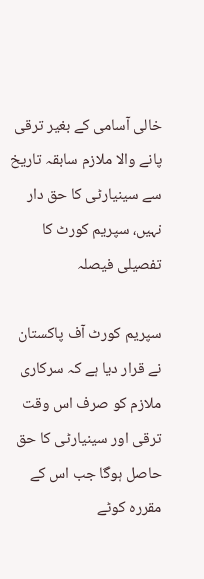خالی آسامی کے بغیر ترقی پانے والا ملازم سابقہ تاریخ سے سینیارٹی کا حق دار نہیں، سپریم کورٹ کا تفصیلی فیصلہ

سپریم کورٹ آف پاکستان نے قرار دیا ہے کہ سرکاری ملازم کو صرف اس وقت ترقی اور سینیارٹی کا حق حاصل ہوگا جب اس کے مقررہ کوٹے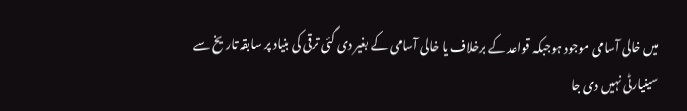میں خالی آسامی موجود ہوجبکہ قواعد کے برخلاف یا خالی آسامی کے بغیر دی گئی ترقی کی بنیاد پر سابقہ تاریخ سے سینیارٹی نہیں دی جا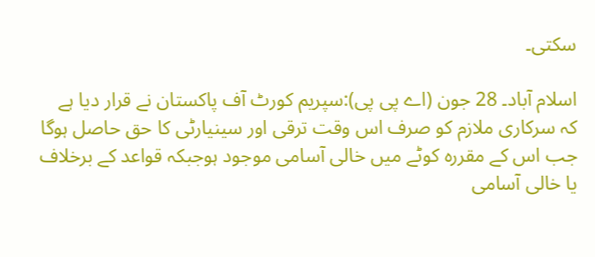سکتی۔

اسلام آباد۔ 28 جون (اے پی پی):سپریم کورٹ آف پاکستان نے قرار دیا ہے کہ سرکاری ملازم کو صرف اس وقت ترقی اور سینیارٹی کا حق حاصل ہوگا جب اس کے مقررہ کوٹے میں خالی آسامی موجود ہوجبکہ قواعد کے برخلاف یا خالی آسامی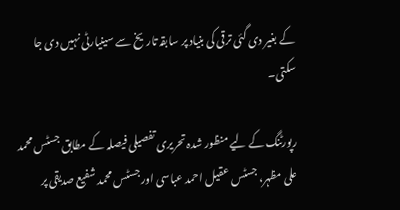کے بغیر دی گئی ترقی کی بنیاد پر سابقہ تاریخ سے سینیارٹی نہیں دی جا سکتی۔

رپورٹنگ کے لیے منظور شدہ تحریری تفصیلی فیصلہ کے مطابق جسٹس محمد علی مظہر، جسٹس عقیل احمد عباسی اور جسٹس محمد شفیع صدیقی پر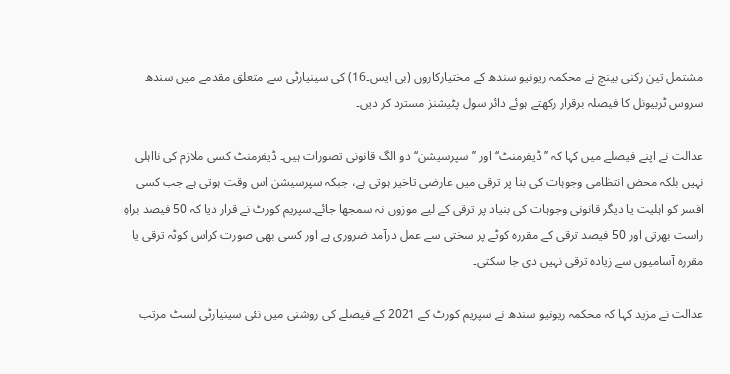مشتمل تین رکنی بینچ نے محکمہ ریونیو سندھ کے مختیارکاروں (بی ایس۔16) کی سینیارٹی سے متعلق مقدمے میں سندھ سروس ٹربیونل کا فیصلہ برقرار رکھتے ہوئے دائر سول پٹیشنز مسترد کر دیں۔

عدالت نے اپنے فیصلے میں کہا کہ ’’ڈیفرمنٹ‘‘ اور ’’سپرسیشن‘‘ دو الگ قانونی تصورات ہیں۔ ڈیفرمنٹ کسی ملازم کی نااہلی نہیں بلکہ محض انتظامی وجوہات کی بنا پر ترقی میں عارضی تاخیر ہوتی ہے، جبکہ سپرسیشن اس وقت ہوتی ہے جب کسی افسر کو اہلیت یا دیگر قانونی وجوہات کی بنیاد پر ترقی کے لیے موزوں نہ سمجھا جائے۔سپریم کورٹ نے قرار دیا کہ 50 فیصد براہِ راست بھرتی اور 50 فیصد ترقی کے مقررہ کوٹے پر سختی سے عمل درآمد ضروری ہے اور کسی بھی صورت کراس کوٹہ ترقی یا مقررہ آسامیوں سے زیادہ ترقی نہیں دی جا سکتی۔

عدالت نے مزید کہا کہ محکمہ ریونیو سندھ نے سپریم کورٹ کے 2021 کے فیصلے کی روشنی میں نئی سینیارٹی لسٹ مرتب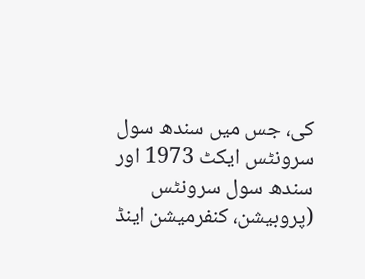کی، جس میں سندھ سول سرونٹس ایکٹ 1973 اور سندھ سول سرونٹس (پروبیشن، کنفرمیشن اینڈ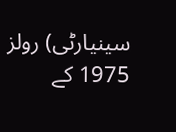سینیارٹی) رولز 1975 کے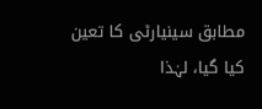مطابق سینیارٹی کا تعین کیا گیا، لہٰذا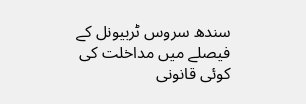سندھ سروس ٹربیونل کے فیصلے میں مداخلت کی کوئی قانونی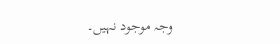وجہ موجود نہیں۔